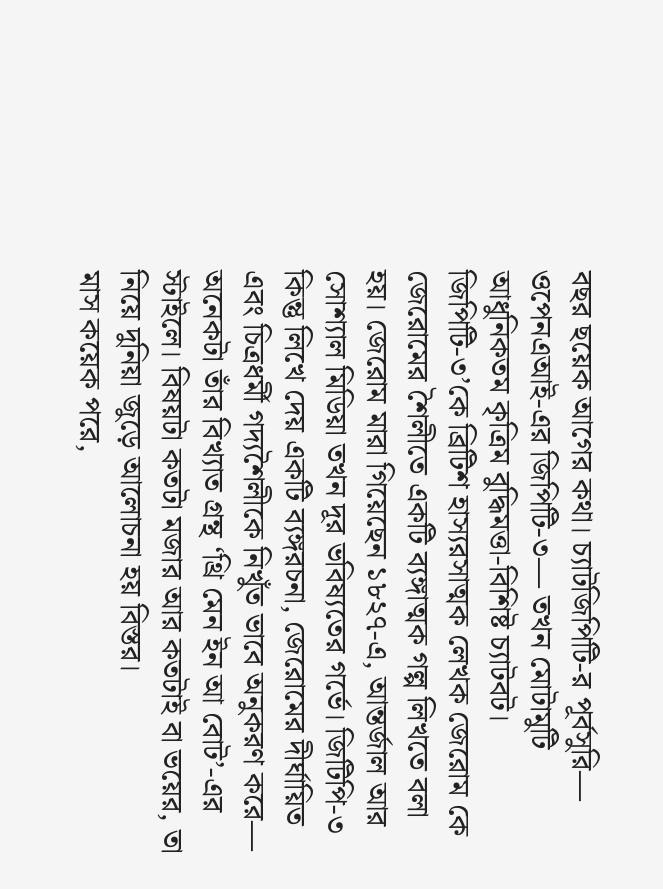বছর ছয়েক আগের কথা। চ্যাটজিপিটি-র পূর্বসুরি— ওপেনএআই-এর জিপিটি-৩— তখন মোটামুটি আধুনিকতম কৃত্রিম বুদ্ধিমত্তা-বিশিষ্ট চ্যাটবট। জিপিটি-৩’কে ব্রিটিশ হাস্যরসাত্মক লেখক জেরোম কে জেরোমের শৈলীতে একটি ব্যঙ্গাত্মক গল্প লিখতে বলা হয়। জেরোম মারা গিয়েছেন ১৮২৭-এ, আন্তর্জাল আর সোশ্যাল মিডিয়া তখন দূর ভবিষ্যতের গর্ভে। জিটিপি-৩ কিন্তু লিখে দেয় একটি ব্যঙ্গরচনা, জেরোমের দীর্ঘায়িত এবং চিত্রধর্মী গদ্যশৈলীকে নিখুঁত ভাবে অনুকরণ করে— অনেকটা তাঁর বিখ্যাত গ্রন্থ ‘থ্রি মেন ইন আ বোট’-এর স্টাইলে। বিষয়টা কতটা মজার আর কতটাই বা ভয়ের, তা নিয়ে দুনিয়া জুড়ে আলোচনা হয় বিস্তর।
মাস কয়েক পরে,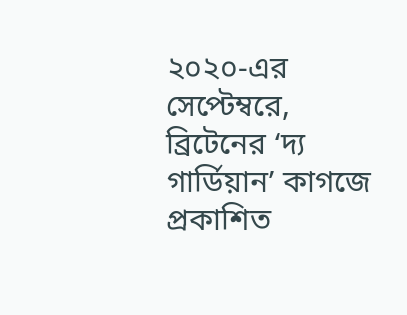২০২০-এর সেপ্টেম্বরে, ব্রিটেনের ‘দ্য গার্ডিয়ান’ কাগজে প্রকাশিত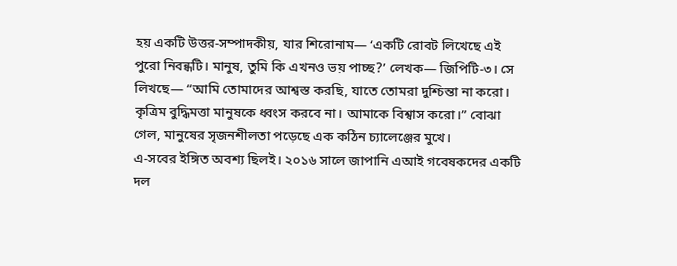হয় একটি উত্তর-সম্পাদকীয়, যার শিরোনাম— ‘একটি রোবট লিখেছে এই পুরো নিবন্ধটি। মানুষ, তুমি কি এখনও ভয় পাচ্ছ?’ লেখক— জিপিটি-৩। সে লিখছে— “আমি তোমাদের আশ্বস্ত করছি, যাতে তোমরা দুশ্চিন্তা না করো। কৃত্রিম বুদ্ধিমত্তা মানুষকে ধ্বংস করবে না। আমাকে বিশ্বাস করো।” বোঝা গেল, মানুষের সৃজনশীলতা পড়েছে এক কঠিন চ্যালেঞ্জের মুখে।
এ-সবের ইঙ্গিত অবশ্য ছিলই। ২০১৬ সালে জাপানি এআই গবেষকদের একটি দল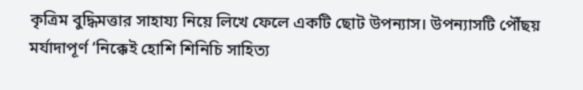কৃত্রিম বুদ্ধিমত্তার সাহায্য নিয়ে লিখে ফেলে একটি ছোট উপন্যাস। উপন্যাসটি পৌঁছয় মর্যাদাপূর্ণ ‘নিক্কেই হোশি শিনিচি সাহিত্য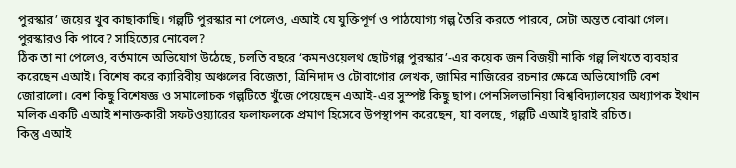পুরস্কার’ জয়ের খুব কাছাকাছি। গল্পটি পুরস্কার না পেলেও, এআই যে যুক্তিপূর্ণ ও পাঠযোগ্য গল্প তৈরি করতে পারবে, সেটা অন্তত বোঝা গেল। পুরস্কারও কি পাবে? সাহিত্যের নোবেল?
ঠিক তা না পেলেও, বর্তমানে অভিযোগ উঠেছে, চলতি বছরে ‘কমনওয়েলথ ছোটগল্প পুরস্কার’-এর কয়েক জন বিজয়ী নাকি গল্প লিখতে ব্যবহার করেছেন এআই। বিশেষ করে ক্যারিবীয় অঞ্চলের বিজেতা, ত্রিনিদাদ ও টোবাগোর লেখক, জামির নাজিরের রচনার ক্ষেত্রে অভিযোগটি বেশ জোরালো। বেশ কিছু বিশেষজ্ঞ ও সমালোচক গল্পটিতে খুঁজে পেয়েছেন এআই-এর সুস্পষ্ট কিছু ছাপ। পেনসিলভানিয়া বিশ্ববিদ্যালয়ের অধ্যাপক ইথান মলিক একটি এআই শনাক্তকারী সফটওয়্যারের ফলাফলকে প্রমাণ হিসেবে উপস্থাপন করেছেন, যা বলছে, গল্পটি এআই দ্বারাই রচিত।
কিন্তু এআই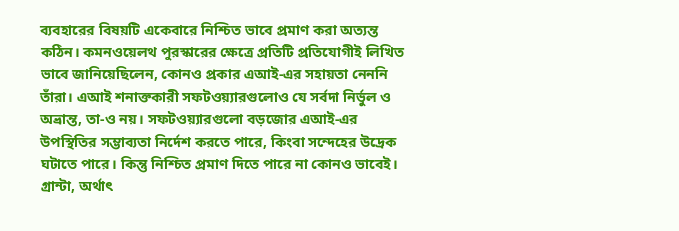ব্যবহারের বিষয়টি একেবারে নিশ্চিত ভাবে প্রমাণ করা অত্যন্ত কঠিন। কমনওয়েলথ পুরস্কারের ক্ষেত্রে প্রতিটি প্রতিযোগীই লিখিত ভাবে জানিয়েছিলেন, কোনও প্রকার এআই-এর সহায়তা নেননি তাঁরা। এআই শনাক্তকারী সফটওয়্যারগুলোও যে সর্বদা নির্ভুল ও অভ্রান্ত, তা-ও নয়। সফটওয়্যারগুলো বড়জোর এআই-এর উপস্থিতির সম্ভাব্যতা নির্দেশ করতে পারে, কিংবা সন্দেহের উদ্রেক ঘটাতে পারে। কিন্তু নিশ্চিত প্রমাণ দিতে পারে না কোনও ভাবেই। গ্রান্টা, অর্থাৎ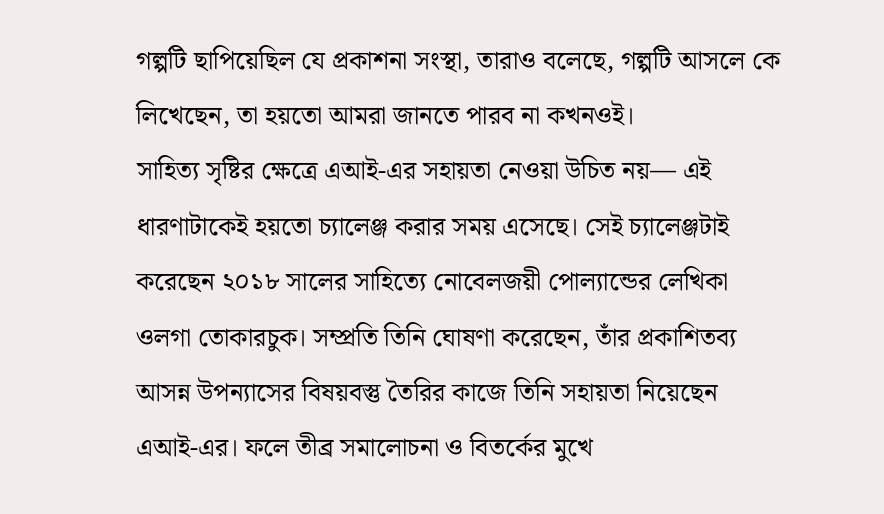গল্পটি ছাপিয়েছিল যে প্রকাশনা সংস্থা, তারাও বলেছে, গল্পটি আসলে কে লিখেছেন, তা হয়তো আমরা জানতে পারব না কখনওই।
সাহিত্য সৃষ্টির ক্ষেত্রে এআই-এর সহায়তা নেওয়া উচিত নয়— এই ধারণাটাকেই হয়তো চ্যালেঞ্জ করার সময় এসেছে। সেই চ্যালেঞ্জটাই করেছেন ২০১৮ সালের সাহিত্যে নোবেলজয়ী পোল্যান্ডের লেখিকা ওলগা তোকারচুক। সম্প্রতি তিনি ঘোষণা করেছেন, তাঁর প্রকাশিতব্য আসন্ন উপন্যাসের বিষয়বস্তু তৈরির কাজে তিনি সহায়তা নিয়েছেন এআই-এর। ফলে তীব্র সমালোচনা ও বিতর্কের মুখে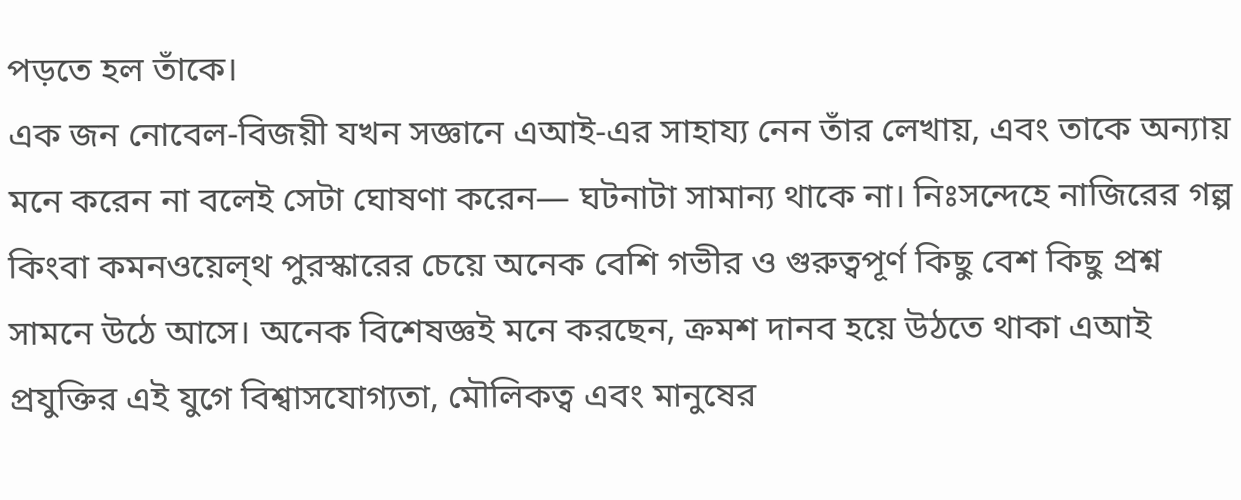পড়তে হল তাঁকে।
এক জন নোবেল-বিজয়ী যখন সজ্ঞানে এআই-এর সাহায্য নেন তাঁর লেখায়, এবং তাকে অন্যায় মনে করেন না বলেই সেটা ঘোষণা করেন— ঘটনাটা সামান্য থাকে না। নিঃসন্দেহে নাজিরের গল্প কিংবা কমনওয়েল্থ পুরস্কারের চেয়ে অনেক বেশি গভীর ও গুরুত্বপূর্ণ কিছু বেশ কিছু প্রশ্ন সামনে উঠে আসে। অনেক বিশেষজ্ঞই মনে করছেন, ক্রমশ দানব হয়ে উঠতে থাকা এআই প্রযুক্তির এই যুগে বিশ্বাসযোগ্যতা, মৌলিকত্ব এবং মানুষের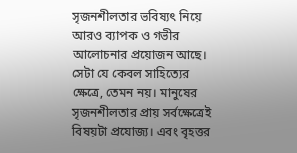সৃজনশীলতার ভবিষ্যৎ নিয়ে আরও ব্যাপক ও গভীর আলোচনার প্রয়োজন আছে।
সেটা যে কেবল সাহিত্যের ক্ষেত্রে, তেমন নয়। মানুষের সৃজনশীলতার প্রায় সর্বক্ষেত্রেই বিষয়টা প্রযোজ্য। এবং বৃহত্তর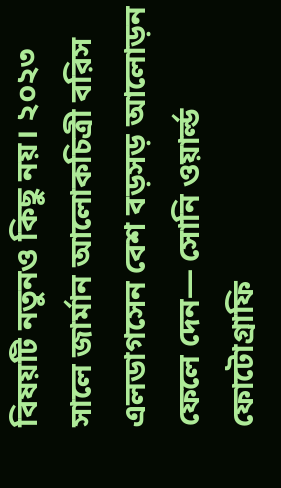বিষয়টি নতুনও কিছু নয়। ২০২৩ সালে জার্মান আলোকচিত্রী বরিস এলডাগসেন বেশ বড়সড় আলোড়ন ফেলে দেন— সোনি ওয়ার্ল্ড ফোটোগ্রাফি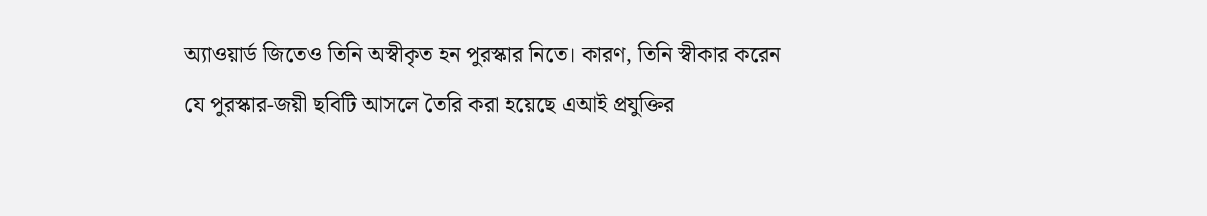অ্যাওয়ার্ড জিতেও তিনি অস্বীকৃত হন পুরস্কার নিতে। কারণ, তিনি স্বীকার করেন যে পুরস্কার-জয়ী ছবিটি আসলে তৈরি করা হয়েছে এআই প্রযুক্তির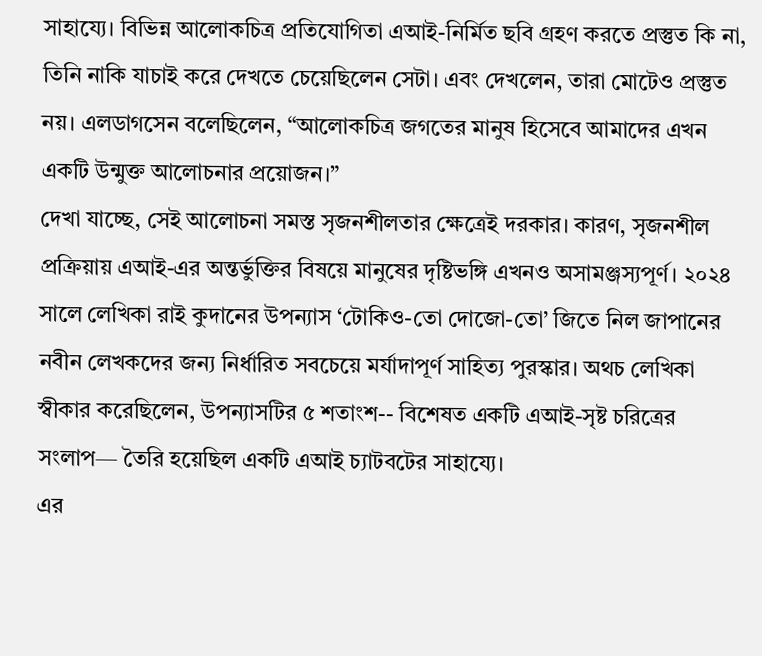সাহায্যে। বিভিন্ন আলোকচিত্র প্রতিযোগিতা এআই-নির্মিত ছবি গ্রহণ করতে প্রস্তুত কি না, তিনি নাকি যাচাই করে দেখতে চেয়েছিলেন সেটা। এবং দেখলেন, তারা মোটেও প্রস্তুত নয়। এলডাগসেন বলেছিলেন, “আলোকচিত্র জগতের মানুষ হিসেবে আমাদের এখন একটি উন্মুক্ত আলোচনার প্রয়োজন।”
দেখা যাচ্ছে, সেই আলোচনা সমস্ত সৃজনশীলতার ক্ষেত্রেই দরকার। কারণ, সৃজনশীল প্রক্রিয়ায় এআই-এর অন্তর্ভুক্তির বিষয়ে মানুষের দৃষ্টিভঙ্গি এখনও অসামঞ্জস্যপূর্ণ। ২০২৪ সালে লেখিকা রাই কুদানের উপন্যাস ‘টোকিও-তো দোজো-তো’ জিতে নিল জাপানের নবীন লেখকদের জন্য নির্ধারিত সবচেয়ে মর্যাদাপূর্ণ সাহিত্য পুরস্কার। অথচ লেখিকা স্বীকার করেছিলেন, উপন্যাসটির ৫ শতাংশ-- বিশেষত একটি এআই-সৃষ্ট চরিত্রের সংলাপ— তৈরি হয়েছিল একটি এআই চ্যাটবটের সাহায্যে।
এর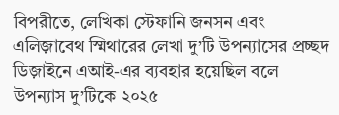বিপরীতে, লেখিকা স্টেফানি জনসন এবং এলিজ়াবেথ স্মিথারের লেখা দু’টি উপন্যাসের প্রচ্ছদ ডিজ়াইনে এআই-এর ব্যবহার হয়েছিল বলে উপন্যাস দু’টিকে ২০২৫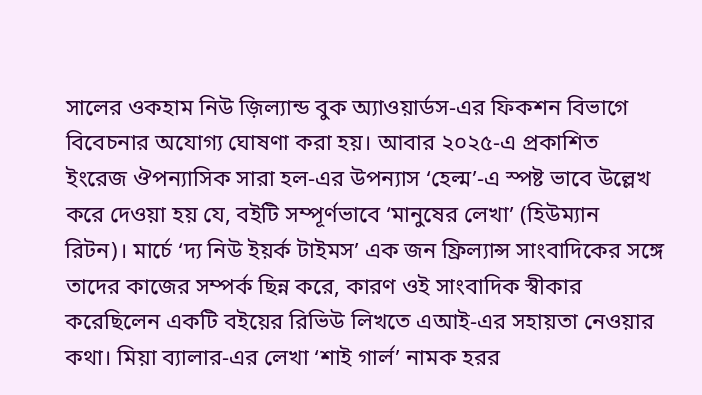সালের ওকহাম নিউ জ়িল্যান্ড বুক অ্যাওয়ার্ডস-এর ফিকশন বিভাগে বিবেচনার অযোগ্য ঘোষণা করা হয়। আবার ২০২৫-এ প্রকাশিত ইংরেজ ঔপন্যাসিক সারা হল-এর উপন্যাস ‘হেল্ম’-এ স্পষ্ট ভাবে উল্লেখ করে দেওয়া হয় যে, বইটি সম্পূর্ণভাবে ‘মানুষের লেখা’ (হিউম্যান রিটন)। মার্চে ‘দ্য নিউ ইয়র্ক টাইমস’ এক জন ফ্রিল্যান্স সাংবাদিকের সঙ্গে তাদের কাজের সম্পর্ক ছিন্ন করে, কারণ ওই সাংবাদিক স্বীকার করেছিলেন একটি বইয়ের রিভিউ লিখতে এআই-এর সহায়তা নেওয়ার কথা। মিয়া ব্যালার-এর লেখা ‘শাই গার্ল’ নামক হরর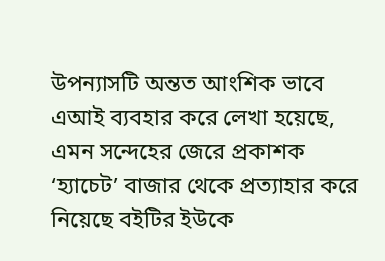উপন্যাসটি অন্তত আংশিক ভাবে এআই ব্যবহার করে লেখা হয়েছে, এমন সন্দেহের জেরে প্রকাশক ‘হ্যাচেট’ বাজার থেকে প্রত্যাহার করে নিয়েছে বইটির ইউকে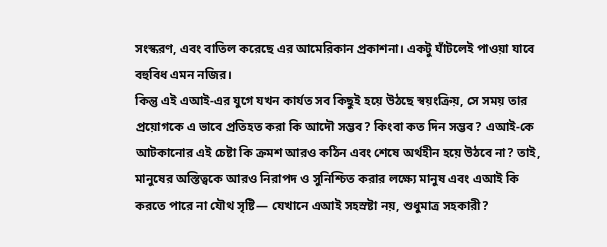সংস্করণ, এবং বাতিল করেছে এর আমেরিকান প্রকাশনা। একটু ঘাঁটলেই পাওয়া যাবে বহুবিধ এমন নজির।
কিন্তু এই এআই-এর যুগে যখন কার্যত সব কিছুই হয়ে উঠছে স্বয়ংক্রিয়, সে সময় তার প্রয়োগকে এ ভাবে প্রতিহত করা কি আদৌ সম্ভব? কিংবা কত দিন সম্ভব? এআই-কে আটকানোর এই চেষ্টা কি ক্রমশ আরও কঠিন এবং শেষে অর্থহীন হয়ে উঠবে না? তাই, মানুষের অস্তিত্বকে আরও নিরাপদ ও সুনিশ্চিত করার লক্ষ্যে মানুষ এবং এআই কি করতে পারে না যৌথ সৃষ্টি— যেখানে এআই সহস্রষ্টা নয়, শুধুমাত্র সহকারী?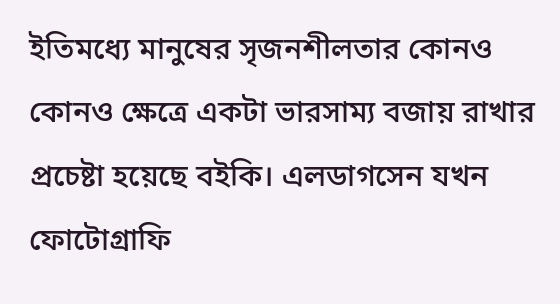ইতিমধ্যে মানুষের সৃজনশীলতার কোনও কোনও ক্ষেত্রে একটা ভারসাম্য বজায় রাখার প্রচেষ্টা হয়েছে বইকি। এলডাগসেন যখন ফোটোগ্রাফি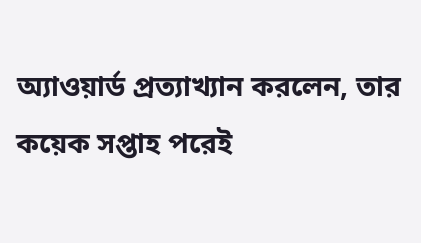অ্যাওয়ার্ড প্রত্যাখ্যান করলেন, তার কয়েক সপ্তাহ পরেই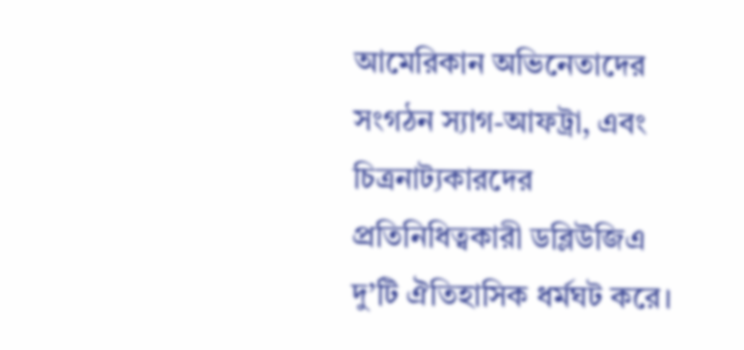আমেরিকান অভিনেতাদের সংগঠন স্যাগ-আফট্রা, এবং চিত্রনাট্যকারদের প্রতিনিধিত্বকারী ডব্লিউজিএ দু’টি ঐতিহাসিক ধর্মঘট করে।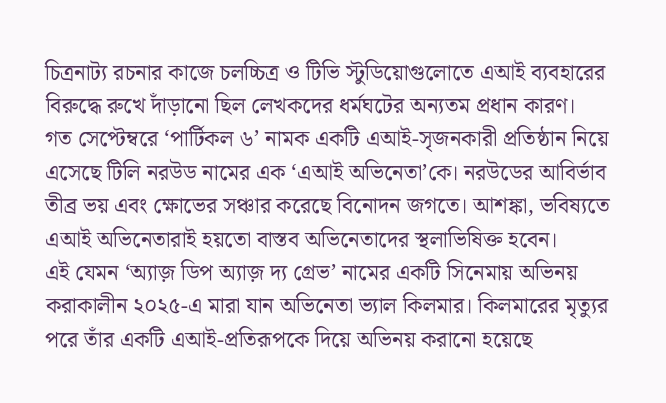চিত্রনাট্য রচনার কাজে চলচ্চিত্র ও টিভি স্টুডিয়োগুলোতে এআই ব্যবহারের বিরুদ্ধে রুখে দাঁড়ানো ছিল লেখকদের ধর্মঘটের অন্যতম প্রধান কারণ।
গত সেপ্টেম্বরে ‘পার্টিকল ৬’ নামক একটি এআই-সৃজনকারী প্রতিষ্ঠান নিয়ে এসেছে টিলি নরউড নামের এক ‘এআই অভিনেতা’কে। নরউডের আবির্ভাব তীব্র ভয় এবং ক্ষোভের সঞ্চার করেছে বিনোদন জগতে। আশঙ্কা, ভবিষ্যতে এআই অভিনেতারাই হয়তো বাস্তব অভিনেতাদের স্থলাভিষিক্ত হবেন।
এই যেমন ‘অ্যাজ় ডিপ অ্যাজ় দ্য গ্রেভ’ নামের একটি সিনেমায় অভিনয় করাকালীন ২০২৫-এ মারা যান অভিনেতা ভ্যাল কিলমার। কিলমারের মৃত্যুর পরে তাঁর একটি এআই-প্রতিরূপকে দিয়ে অভিনয় করানো হয়েছে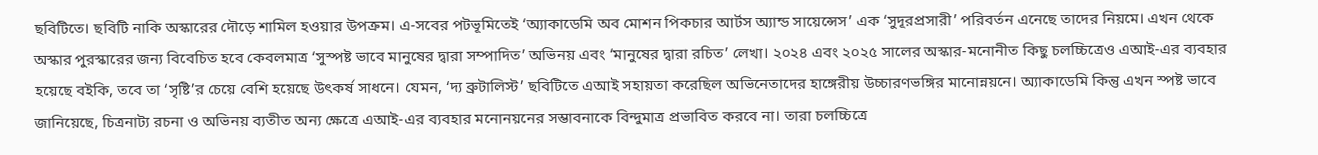ছবিটিতে। ছবিটি নাকি অস্কারের দৌড়ে শামিল হওয়ার উপক্রম। এ-সবের পটভূমিতেই ‘অ্যাকাডেমি অব মোশন পিকচার আর্টস অ্যান্ড সায়েন্সেস’ এক ‘সুদূরপ্রসারী’ পরিবর্তন এনেছে তাদের নিয়মে। এখন থেকে অস্কার পুরস্কারের জন্য বিবেচিত হবে কেবলমাত্র ‘সুস্পষ্ট ভাবে মানুষের দ্বারা সম্পাদিত’ অভিনয় এবং ‘মানুষের দ্বারা রচিত’ লেখা। ২০২৪ এবং ২০২৫ সালের অস্কার-মনোনীত কিছু চলচ্চিত্রেও এআই-এর ব্যবহার হয়েছে বইকি, তবে তা ‘সৃষ্টি’র চেয়ে বেশি হয়েছে উৎকর্ষ সাধনে। যেমন, ‘দ্য ব্রুটালিস্ট’ ছবিটিতে এআই সহায়তা করেছিল অভিনেতাদের হাঙ্গেরীয় উচ্চারণভঙ্গির মানোন্নয়নে। অ্যাকাডেমি কিন্তু এখন স্পষ্ট ভাবে জানিয়েছে, চিত্রনাট্য রচনা ও অভিনয় ব্যতীত অন্য ক্ষেত্রে এআই-এর ব্যবহার মনোনয়নের সম্ভাবনাকে বিন্দুমাত্র প্রভাবিত করবে না। তারা চলচ্চিত্রে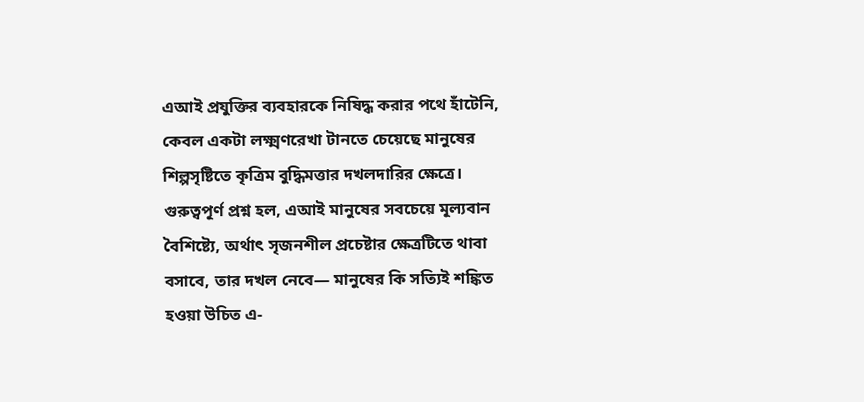এআই প্রযুক্তির ব্যবহারকে নিষিদ্ধ করার পথে হাঁটেনি, কেবল একটা লক্ষ্মণরেখা টানতে চেয়েছে মানুষের শিল্পসৃষ্টিতে কৃত্রিম বুদ্ধিমত্তার দখলদারির ক্ষেত্রে।
গুরুত্বপূর্ণ প্রশ্ন হল, এআই মানুষের সবচেয়ে মূল্যবান বৈশিষ্ট্যে, অর্থাৎ সৃজনশীল প্রচেষ্টার ক্ষেত্রটিতে থাবা বসাবে, তার দখল নেবে— মানুষের কি সত্যিই শঙ্কিত হওয়া উচিত এ-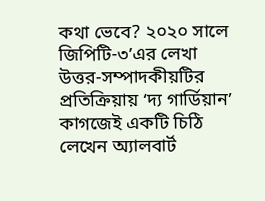কথা ভেবে? ২০২০ সালে জিপিটি-৩’এর লেখা উত্তর-সম্পাদকীয়টির প্রতিক্রিয়ায় ‘দ্য গার্ডিয়ান’ কাগজেই একটি চিঠি লেখেন অ্যালবার্ট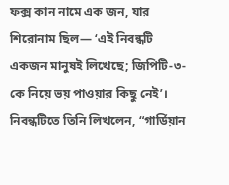ফক্স কান নামে এক জন, যার শিরোনাম ছিল— ‘এই নিবন্ধটি একজন মানুষই লিখেছে; জিপিটি-৩-কে নিয়ে ভয় পাওয়ার কিছু নেই’। নিবন্ধটিতে তিনি লিখলেন, “গার্ডিয়ান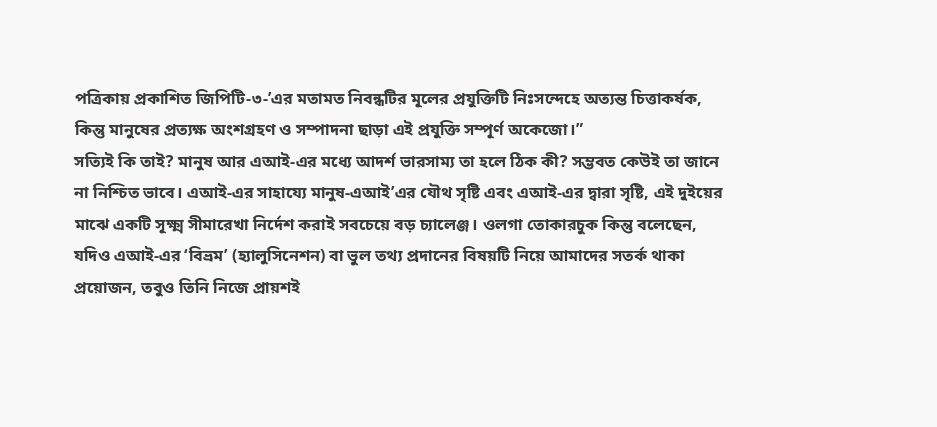পত্রিকায় প্রকাশিত জিপিটি-৩-’এর মতামত নিবন্ধটির মূলের প্রযুক্তিটি নিঃসন্দেহে অত্যন্ত চিত্তাকর্ষক, কিন্তু মানুষের প্রত্যক্ষ অংশগ্রহণ ও সম্পাদনা ছাড়া এই প্রযুক্তি সম্পূর্ণ অকেজো।”
সত্যিই কি তাই? মানুষ আর এআই-এর মধ্যে আদর্শ ভারসাম্য তা হলে ঠিক কী? সম্ভবত কেউই তা জানে না নিশ্চিত ভাবে। এআই-এর সাহায্যে মানুষ-এআই’এর যৌথ সৃষ্টি এবং এআই-এর দ্বারা সৃষ্টি, এই দুইয়ের মাঝে একটি সূক্ষ্ম সীমারেখা নির্দেশ করাই সবচেয়ে বড় চ্যালেঞ্জ। ওলগা তোকারচুক কিন্তু বলেছেন, যদিও এআই-এর ‘বিভ্রম’ (হ্যালুসিনেশন) বা ভুল তথ্য প্রদানের বিষয়টি নিয়ে আমাদের সতর্ক থাকা প্রয়োজন, তবুও তিনি নিজে প্রায়শই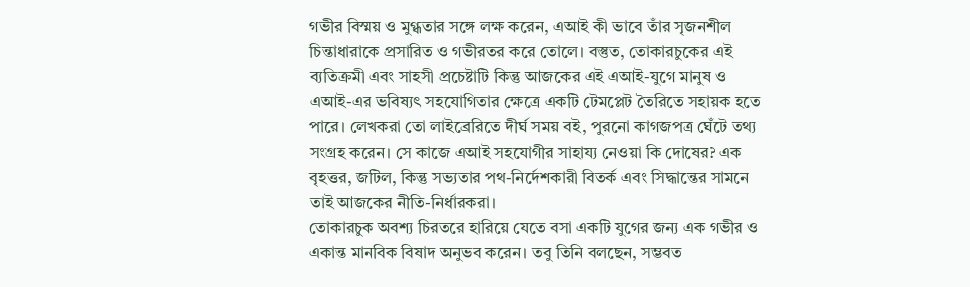গভীর বিস্ময় ও মুগ্ধতার সঙ্গে লক্ষ করেন, এআই কী ভাবে তাঁর সৃজনশীল চিন্তাধারাকে প্রসারিত ও গভীরতর করে তোলে। বস্তুত, তোকারচুকের এই ব্যতিক্রমী এবং সাহসী প্রচেষ্টাটি কিন্তু আজকের এই এআই-যুগে মানুষ ও এআই-এর ভবিষ্যৎ সহযোগিতার ক্ষেত্রে একটি টেমপ্লেট তৈরিতে সহায়ক হতে পারে। লেখকরা তো লাইব্রেরিতে দীর্ঘ সময় বই, পুরনো কাগজপত্র ঘেঁটে তথ্য সংগ্রহ করেন। সে কাজে এআই সহযোগীর সাহায্য নেওয়া কি দোষের? এক বৃহত্তর, জটিল, কিন্তু সভ্যতার পথ-নির্দেশকারী বিতর্ক এবং সিদ্ধান্তের সামনে তাই আজকের নীতি-নির্ধারকরা।
তোকারচুক অবশ্য চিরতরে হারিয়ে যেতে বসা একটি যুগের জন্য এক গভীর ও একান্ত মানবিক বিষাদ অনুভব করেন। তবু তিনি বলছেন, সম্ভবত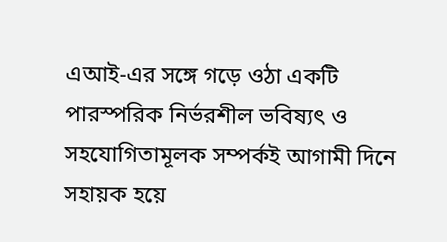এআই-এর সঙ্গে গড়ে ওঠা একটি পারস্পরিক নির্ভরশীল ভবিষ্যৎ ও সহযোগিতামূলক সম্পর্কই আগামী দিনে সহায়ক হয়ে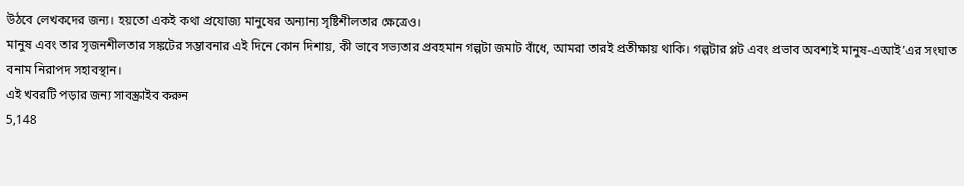উঠবে লেখকদের জন্য। হয়তো একই কথা প্রযোজ্য মানুষের অন্যান্য সৃষ্টিশীলতার ক্ষেত্রেও।
মানুষ এবং তার সৃজনশীলতার সঙ্কটের সম্ভাবনার এই দিনে কোন দিশায়, কী ভাবে সভ্যতার প্রবহমান গল্পটা জমাট বাঁধে, আমরা তারই প্রতীক্ষায় থাকি। গল্পটার প্লট এবং প্রভাব অবশ্যই মানুষ-এআই’এর সংঘাত বনাম নিরাপদ সহাবস্থান।
এই খবরটি পড়ার জন্য সাবস্ক্রাইব করুন
5,148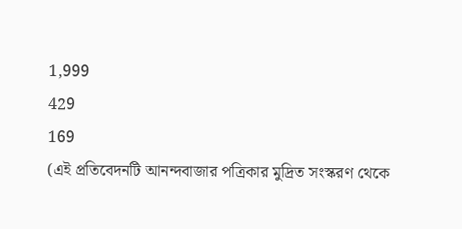1,999
429
169
(এই প্রতিবেদনটি আনন্দবাজার পত্রিকার মুদ্রিত সংস্করণ থেকে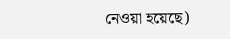নেওয়া হয়েছে)